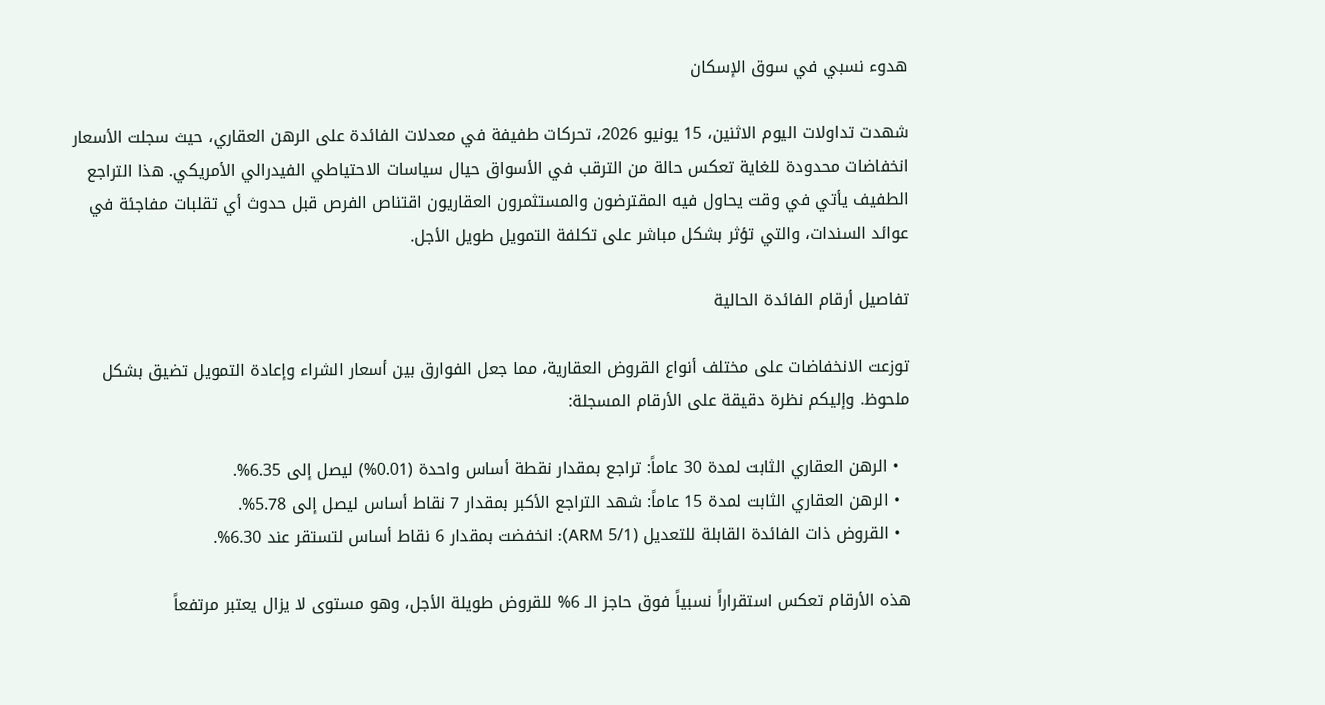هدوء نسبي في سوق الإسكان

شهدت تداولات اليوم الاثنين، 15 يونيو 2026، تحركات طفيفة في معدلات الفائدة على الرهن العقاري، حيث سجلت الأسعار انخفاضات محدودة للغاية تعكس حالة من الترقب في الأسواق حيال سياسات الاحتياطي الفيدرالي الأمريكي. هذا التراجع الطفيف يأتي في وقت يحاول فيه المقترضون والمستثمرون العقاريون اقتناص الفرص قبل حدوث أي تقلبات مفاجئة في عوائد السندات، والتي تؤثر بشكل مباشر على تكلفة التمويل طويل الأجل.

تفاصيل أرقام الفائدة الحالية

توزعت الانخفاضات على مختلف أنواع القروض العقارية، مما جعل الفوارق بين أسعار الشراء وإعادة التمويل تضيق بشكل ملحوظ. وإليكم نظرة دقيقة على الأرقام المسجلة:

  • الرهن العقاري الثابت لمدة 30 عاماً: تراجع بمقدار نقطة أساس واحدة (0.01%) ليصل إلى 6.35%.
  • الرهن العقاري الثابت لمدة 15 عاماً: شهد التراجع الأكبر بمقدار 7 نقاط أساس ليصل إلى 5.78%.
  • القروض ذات الفائدة القابلة للتعديل (5/1 ARM): انخفضت بمقدار 6 نقاط أساس لتستقر عند 6.30%.

هذه الأرقام تعكس استقراراً نسبياً فوق حاجز الـ 6% للقروض طويلة الأجل، وهو مستوى لا يزال يعتبر مرتفعاً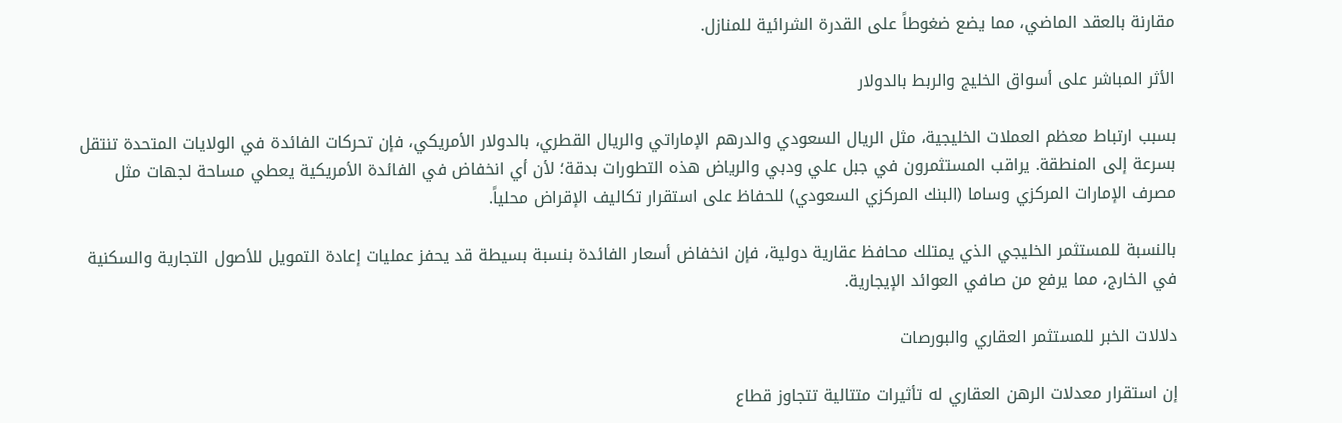مقارنة بالعقد الماضي، مما يضع ضغوطاً على القدرة الشرائية للمنازل.

الأثر المباشر على أسواق الخليج والربط بالدولار

بسبب ارتباط معظم العملات الخليجية، مثل الريال السعودي والدرهم الإماراتي والريال القطري، بالدولار الأمريكي، فإن تحركات الفائدة في الولايات المتحدة تنتقل بسرعة إلى المنطقة. يراقب المستثمرون في جبل علي ودبي والرياض هذه التطورات بدقة؛ لأن أي انخفاض في الفائدة الأمريكية يعطي مساحة لجهات مثل مصرف الإمارات المركزي وساما (البنك المركزي السعودي) للحفاظ على استقرار تكاليف الإقراض محلياً.

بالنسبة للمستثمر الخليجي الذي يمتلك محافظ عقارية دولية، فإن انخفاض أسعار الفائدة بنسبة بسيطة قد يحفز عمليات إعادة التمويل للأصول التجارية والسكنية في الخارج، مما يرفع من صافي العوائد الإيجارية.

دلالات الخبر للمستثمر العقاري والبورصات

إن استقرار معدلات الرهن العقاري له تأثيرات متتالية تتجاوز قطاع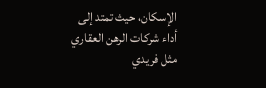الإسكان، حيث تمتد إلى أداء شركات الرهن العقاري مثل فريدي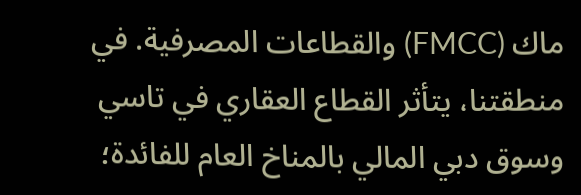ماك (FMCC) والقطاعات المصرفية. في منطقتنا، يتأثر القطاع العقاري في تاسي وسوق دبي المالي بالمناخ العام للفائدة؛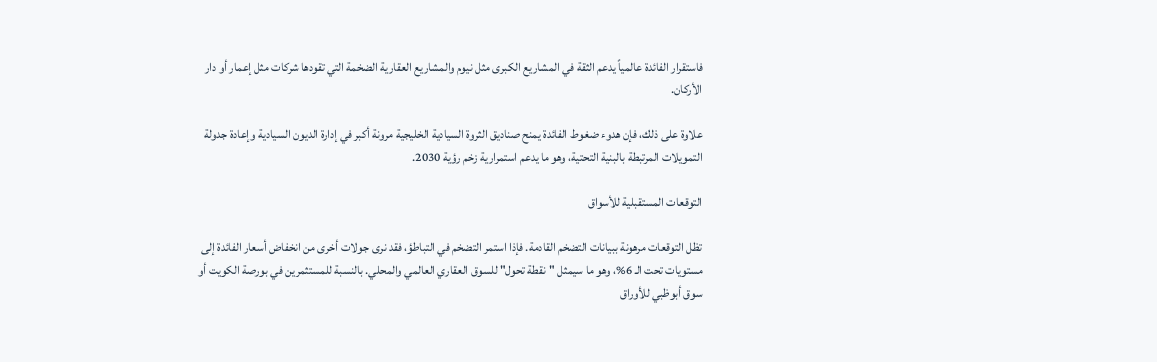فاستقرار الفائدة عالمياً يدعم الثقة في المشاريع الكبرى مثل نيوم والمشاريع العقارية الضخمة التي تقودها شركات مثل إعمار أو دار الأركان.

علاوة على ذلك، فإن هدوء ضغوط الفائدة يمنح صناديق الثروة السيادية الخليجية مرونة أكبر في إدارة الديون السيادية وإعادة جدولة التمويلات المرتبطة بالبنية التحتية، وهو ما يدعم استمرارية زخم رؤية 2030.

التوقعات المستقبلية للأسواق

تظل التوقعات مرهونة ببيانات التضخم القادمة. فإذا استمر التضخم في التباطؤ، فقد نرى جولات أخرى من انخفاض أسعار الفائدة إلى مستويات تحت الـ 6%، وهو ما سيمثل "نقطة تحول" للسوق العقاري العالمي والمحلي. بالنسبة للمستثمرين في بورصة الكويت أو سوق أبوظبي للأوراق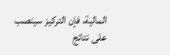المالية، فإن التركيز سينصب على نتائج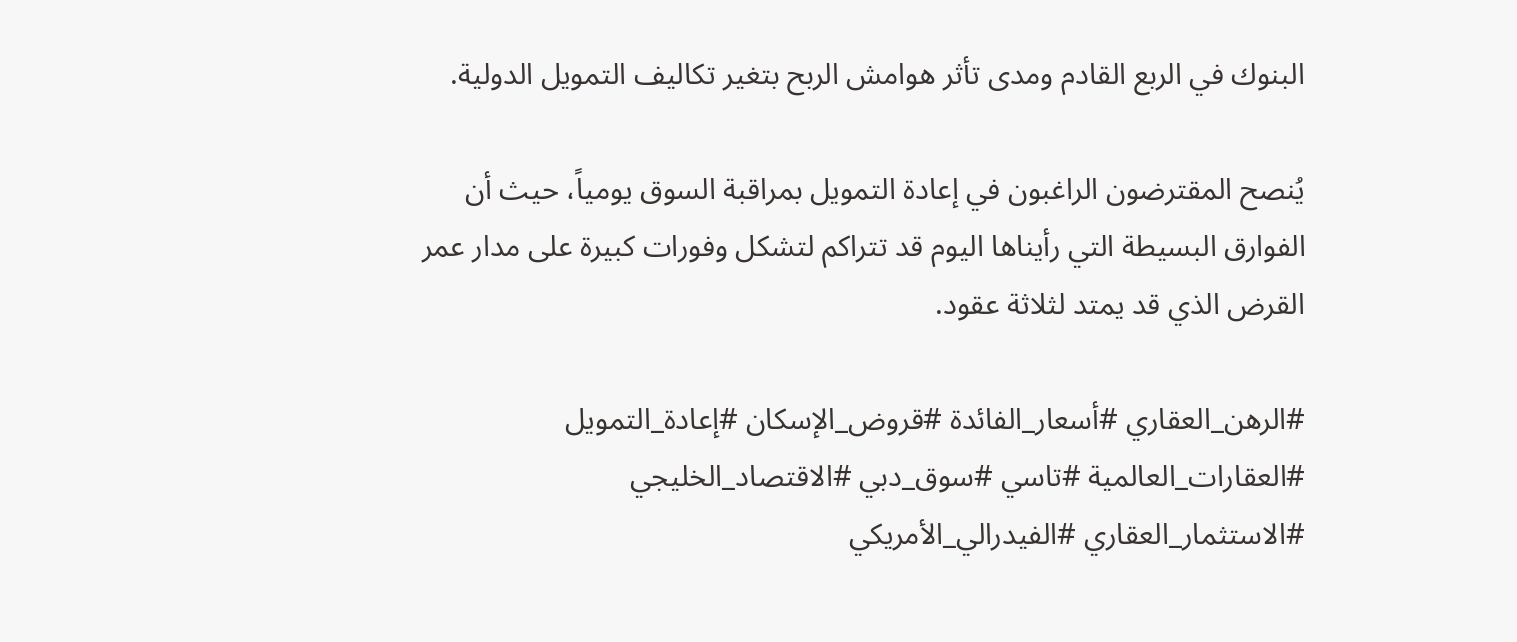البنوك في الربع القادم ومدى تأثر هوامش الربح بتغير تكاليف التمويل الدولية.

يُنصح المقترضون الراغبون في إعادة التمويل بمراقبة السوق يومياً، حيث أن الفوارق البسيطة التي رأيناها اليوم قد تتراكم لتشكل وفورات كبيرة على مدار عمر القرض الذي قد يمتد لثلاثة عقود.

#الرهن_العقاري #أسعار_الفائدة #قروض_الإسكان #إعادة_التمويل #العقارات_العالمية #تاسي #سوق_دبي #الاقتصاد_الخليجي #الاستثمار_العقاري #الفيدرالي_الأمريكي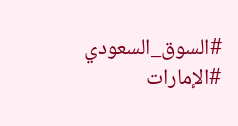#السوق_السعودي #الإمارات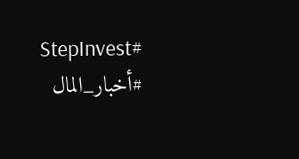#StepInvest #أخبار_المال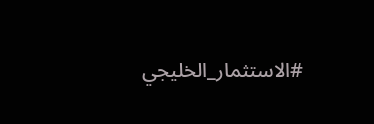#الاستثمار_الخليجي